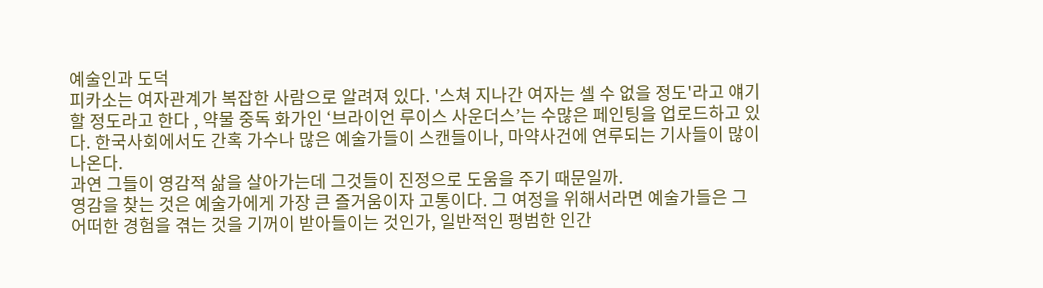예술인과 도덕
피카소는 여자관계가 복잡한 사람으로 알려져 있다. '스쳐 지나간 여자는 셀 수 없을 정도'라고 얘기할 정도라고 한다 , 약물 중독 화가인 ‘브라이언 루이스 사운더스’는 수많은 페인팅을 업로드하고 있다. 한국사회에서도 간혹 가수나 많은 예술가들이 스캔들이나, 마약사건에 연루되는 기사들이 많이 나온다.
과연 그들이 영감적 삶을 살아가는데 그것들이 진정으로 도움을 주기 때문일까.
영감을 찾는 것은 예술가에게 가장 큰 즐거움이자 고통이다. 그 여정을 위해서라면 예술가들은 그 어떠한 경험을 겪는 것을 기꺼이 받아들이는 것인가, 일반적인 평범한 인간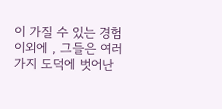이 가질 수 있는 경험 이외에 , 그들은 여러 가지 도덕에 벗어난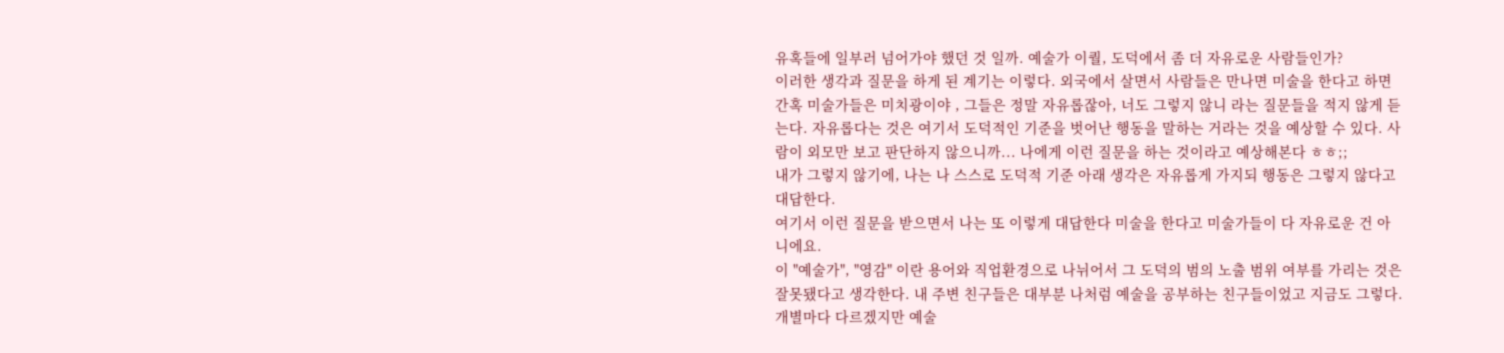유혹들에 일부러 넘어가야 했던 것 일까. 예술가 이퀄, 도덕에서 좀 더 자유로운 사람들인가?
이러한 생각과 질문을 하게 된 계기는 이렇다. 외국에서 살면서 사람들은 만나면 미술을 한다고 하면 간혹 미술가들은 미치광이야 , 그들은 정말 자유롭잖아, 너도 그렇지 않니 라는 질문들을 적지 않게 듣는다. 자유롭다는 것은 여기서 도덕적인 기준을 벗어난 행동을 말하는 거라는 것을 예상할 수 있다. 사람이 외모만 보고 판단하지 않으니까... 나에게 이런 질문을 하는 것이라고 예상해본다 ㅎㅎ;;
내가 그렇지 않기에, 나는 나 스스로 도덕적 기준 아래 생각은 자유롭게 가지되 행동은 그렇지 않다고 대답한다.
여기서 이런 질문을 받으면서 나는 또 이렇게 대답한다 미술을 한다고 미술가들이 다 자유로운 건 아니에요.
이 "예술가", "영감" 이란 용어와 직업환경으로 나뉘어서 그 도덕의 범의 노출 범위 여부를 가리는 것은 잘못됐다고 생각한다. 내 주변 친구들은 대부분 나처럼 예술을 공부하는 친구들이었고 지금도 그렇다. 개별마다 다르겠지만 예술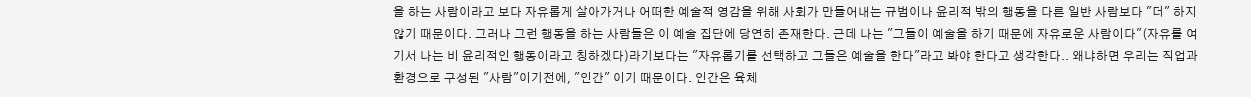을 하는 사람이라고 보다 자유롭게 살아가거나 어떠한 예술적 영감을 위해 사회가 만들어내는 규범이나 윤리적 밖의 행동을 다른 일반 사람보다 "더" 하지 않기 때문이다. 그러나 그런 행동을 하는 사람들은 이 예술 집단에 당연히 존재한다. 근데 나는 "그들이 예술을 하기 때문에 자유로운 사람이다"(자유를 여기서 나는 비 윤리적인 행동이라고 칭하겠다)라기보다는 "자유롭기를 선택하고 그들은 예술을 한다"라고 봐야 한다고 생각한다.. 왜냐하면 우리는 직업과 환경으로 구성된 "사람"이기전에, "인간" 이기 때문이다. 인간은 육체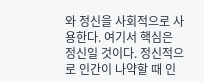와 정신을 사회적으로 사용한다. 여기서 핵심은 정신일 것이다. 정신적으로 인간이 나약할 때 인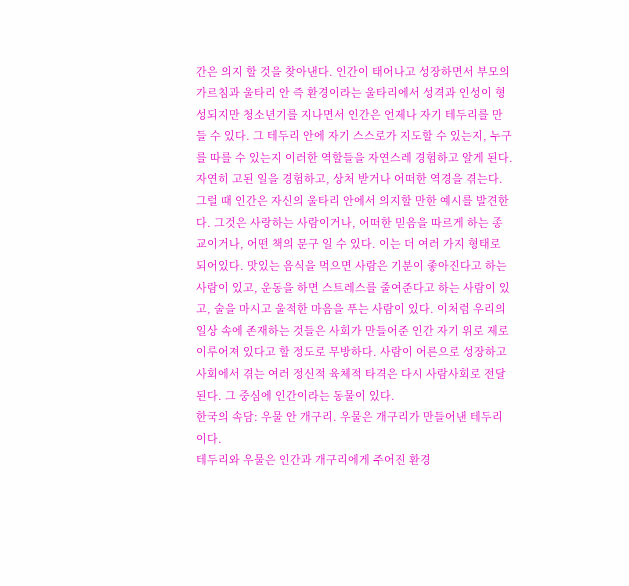간은 의지 할 것을 찾아낸다. 인간이 태어나고 성장하면서 부모의 가르침과 울타리 안 즉 환경이라는 울타리에서 성격과 인성이 형성되지만 청소년기를 지나면서 인간은 언제나 자기 테두리를 만들 수 있다. 그 테두리 안에 자기 스스로가 지도할 수 있는지, 누구를 따를 수 있는지 이러한 역할들을 자연스레 경험하고 알게 된다. 자연히 고된 일을 경험하고, 상처 받거나 어떠한 역경을 겪는다. 그럴 때 인간은 자신의 울타리 안에서 의지할 만한 예시를 발견한다. 그것은 사랑하는 사람이거나, 어떠한 믿음을 따르게 하는 종교이거나, 어떤 책의 문구 일 수 있다. 이는 더 여러 가지 형태로 되어있다. 맛있는 음식을 먹으면 사람은 기분이 좋아진다고 하는 사람이 있고, 운동을 하면 스트레스를 줄여준다고 하는 사람이 있고, 술을 마시고 울적한 마음을 푸는 사람이 있다. 이처럼 우리의 일상 속에 존재하는 것들은 사회가 만들어준 인간 자기 위로 제로 이루어져 있다고 할 정도로 무방하다. 사람이 어른으로 성장하고 사회에서 겪는 여러 정신적 육체적 타격은 다시 사람사회로 전달된다. 그 중심에 인간이라는 동물이 있다.
한국의 속담: 우물 안 개구리. 우물은 개구리가 만들어낸 테두리이다.
테두리와 우물은 인간과 개구리에게 주어진 환경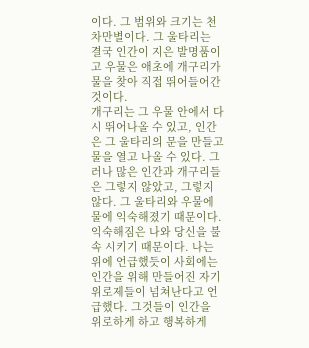이다. 그 범위와 크기는 천차만별이다. 그 울타리는 결국 인간이 지은 발명품이고 우물은 애초에 개구리가 물을 찾아 직접 뛰어들어간 것이다.
개구리는 그 우물 안에서 다시 뛰어나올 수 있고, 인간은 그 울타리의 문을 만들고 물을 열고 나올 수 있다. 그러나 많은 인간과 개구리들은 그렇지 않았고, 그렇지 않다. 그 울타리와 우물에 물에 익숙해졌기 때문이다. 익숙해짐은 나와 당신을 불속 시키기 때문이다. 나는 위에 언급했듯이 사회에는 인간을 위해 만들어진 자기 위로제들이 넘쳐난다고 언급했다. 그것들이 인간을 위로하게 하고 행복하게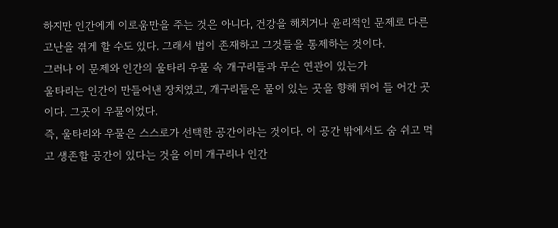하지만 인간에게 이로움만을 주는 것은 아니다, 건강을 해치거나 윤리적인 문제로 다른 고난을 겪게 할 수도 있다. 그래서 법이 존재하고 그것들을 통제하는 것이다.
그러나 이 문제와 인간의 울타리 우물 속 개구리들과 무슨 연관이 있는가
울타리는 인간이 만들어낸 장치였고, 개구리들은 물이 있는 곳을 향해 뛰어 들 어간 곳이다. 그곳이 우물이었다.
즉, 울타리와 우물은 스스로가 선택한 공간이라는 것이다. 이 공간 밖에서도 숨 쉬고 먹고 생존할 공간이 있다는 것을 이미 개구리나 인간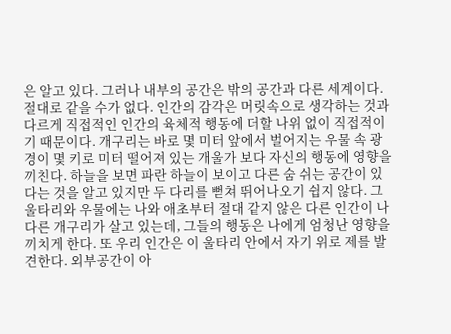은 알고 있다. 그러나 내부의 공간은 밖의 공간과 다른 세계이다. 절대로 같을 수가 없다. 인간의 감각은 머릿속으로 생각하는 것과 다르게 직접적인 인간의 육체적 행동에 더할 나위 없이 직접적이기 때문이다. 개구리는 바로 몇 미터 앞에서 벌어지는 우물 속 광경이 몇 키로 미터 떨어져 있는 개울가 보다 자신의 행동에 영향을 끼친다. 하늘을 보면 파란 하늘이 보이고 다른 숨 쉬는 공간이 있다는 것을 알고 있지만 두 다리를 뻗쳐 뛰어나오기 쉽지 않다. 그 울타리와 우물에는 나와 애초부터 절대 같지 않은 다른 인간이 나 다른 개구리가 살고 있는데, 그들의 행동은 나에게 엄청난 영향을 끼치게 한다. 또 우리 인간은 이 울타리 안에서 자기 위로 제를 발견한다. 외부공간이 아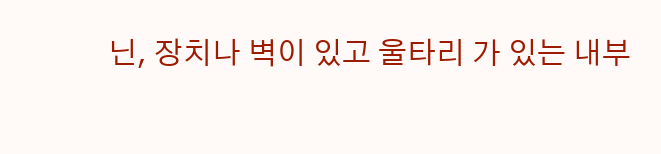닌, 장치나 벽이 있고 울타리 가 있는 내부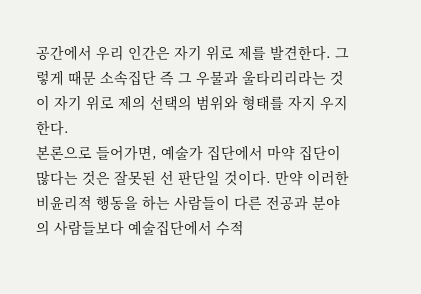공간에서 우리 인간은 자기 위로 제를 발견한다. 그렇게 때문 소속집단 즉 그 우물과 울타리리라는 것이 자기 위로 제의 선택의 범위와 형태를 자지 우지 한다.
본론으로 들어가면, 예술가 집단에서 마약 집단이 많다는 것은 잘못된 선 판단일 것이다. 만약 이러한 비윤리적 행동을 하는 사람들이 다른 전공과 분야의 사람들보다 예술집단에서 수적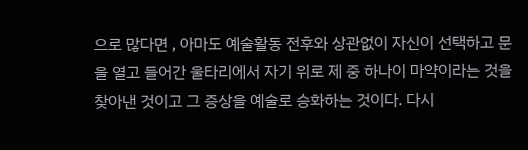으로 많다면 , 아마도 예술활동 전후와 상관없이 자신이 선택하고 문을 열고 들어간 울타리에서 자기 위로 제 중 하나이 마약이라는 것을 찾아낸 것이고 그 증상을 예술로 승화하는 것이다. 다시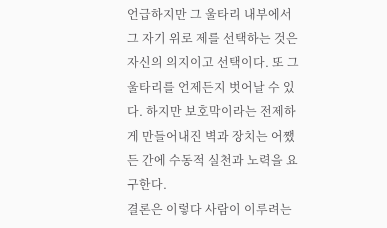언급하지만 그 울타리 내부에서 그 자기 위로 제를 선택하는 것은 자신의 의지이고 선택이다. 또 그 울타리를 언제든지 벗어날 수 있다. 하지만 보호막이라는 전제하게 만들어내진 벽과 장치는 어쨌든 간에 수동적 실천과 노력을 요구한다.
결론은 이렇다 사람이 이루려는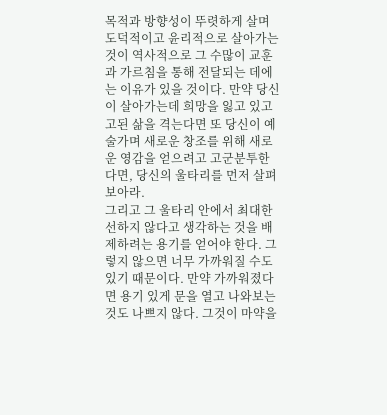목적과 방향성이 뚜렷하게 살며 도덕적이고 윤리적으로 살아가는 것이 역사적으로 그 수많이 교훈과 가르침을 통해 전달되는 데에는 이유가 있을 것이다. 만약 당신이 살아가는데 희망을 잃고 있고 고된 삶을 격는다면 또 당신이 예술가며 새로운 창조를 위해 새로운 영감을 얻으려고 고군분투한다면, 당신의 울타리를 먼저 살펴보아라.
그리고 그 울타리 안에서 최대한 선하지 않다고 생각하는 것을 배제하려는 용기를 얻어야 한다. 그렇지 않으면 너무 가까워질 수도 있기 때문이다. 만약 가까워졌다면 용기 있게 문을 열고 나와보는 것도 나쁘지 않다. 그것이 마약을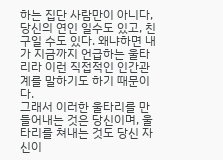하는 집단 사람만이 아니다, 당신의 연인 일수도 있고, 친구일 수도 있다. 왜냐하면 내가 지금까지 언급하는 울타리라 이런 직접적인 인간관계를 말하기도 하기 때문이다.
그래서 이러한 울타리를 만들어내는 것은 당신이며, 울타리를 쳐내는 것도 당신 자신이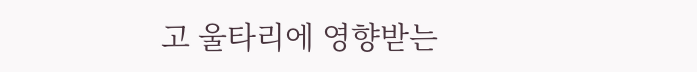고 울타리에 영향받는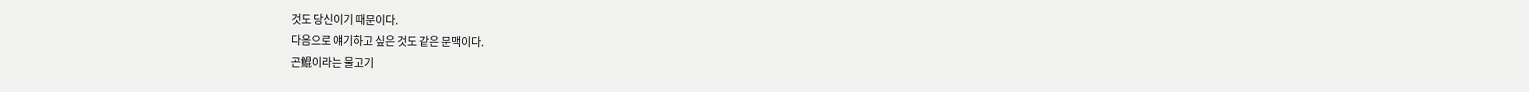것도 당신이기 때문이다.
다음으로 얘기하고 싶은 것도 같은 문맥이다.
곤鯤이라는 물고기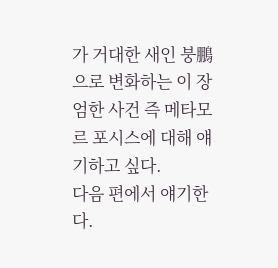가 거대한 새인 붕鵬으로 변화하는 이 장엄한 사건 즉 메타모르 포시스에 대해 얘기하고 싶다.
다음 편에서 얘기한다.